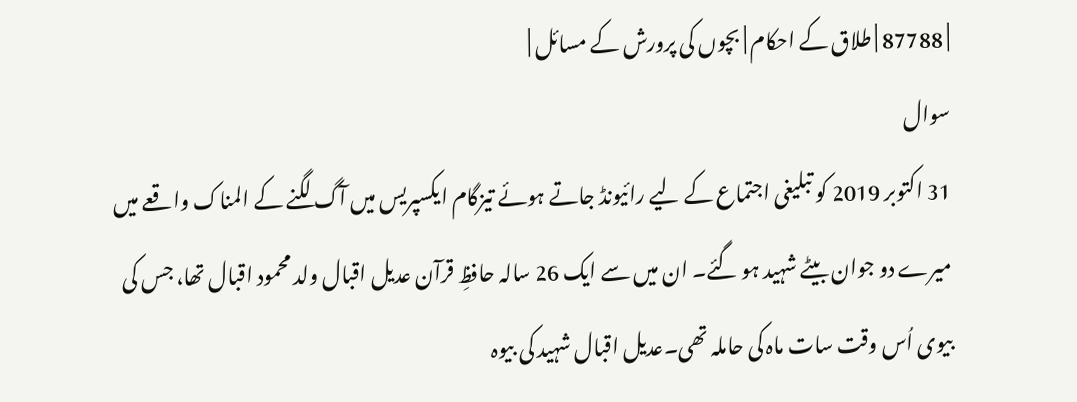| 87788 | طلاق کے احکام | بچوں کی پرورش کے مسائل |
سوال
31 اکتوبر 2019 کو تبلیغی اجتماع کے لیے رائیونڈ جاتے ہوئے تیزگام ایکسپریس میں آگ لگنے کے المناک واقعے میں میرے دو جوان بیٹے شہید ہو گئے۔ ان میں سے ایک 26 سالہ حافظِ قرآن عدیل اقبال ولد محمود اقبال تھا، جس کی بیوی اُس وقت سات ماہ کی حاملہ تھی۔عدیل اقبال شہید کی بیوہ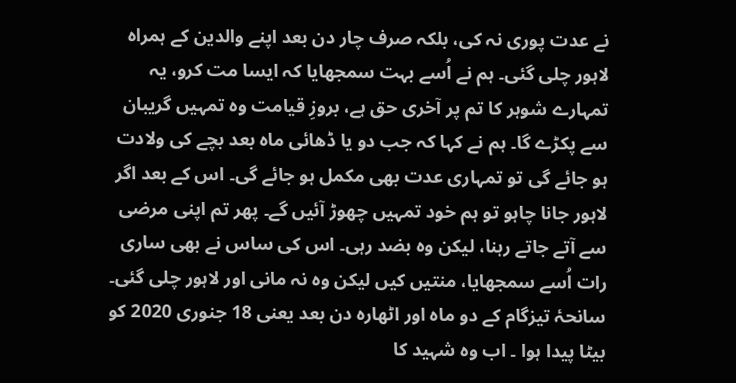نے عدت پوری نہ کی، بلکہ صرف چار دن بعد اپنے والدین کے ہمراہ لاہور چلی گئی۔ ہم نے اُسے بہت سمجھایا کہ ایسا مت کرو، یہ تمہارے شوہر کا تم پر آخری حق ہے، بروزِ قیامت وہ تمہیں گریبان سے پکڑے گا۔ ہم نے کہا کہ جب دو یا ڈھائی ماہ بعد بچے کی ولادت ہو جائے گی تو تمہاری عدت بھی مکمل ہو جائے گی۔ اس کے بعد اگر لاہور جانا چاہو تو ہم خود تمہیں چھوڑ آئیں گے۔ پھر تم اپنی مرضی سے آتے جاتے رہنا، لیکن وہ بضد رہی۔ اس کی ساس نے بھی ساری رات اُسے سمجھایا، منتیں کیں لیکن وہ نہ مانی اور لاہور چلی گئی۔
سانحۂ تیزگام کے دو ماہ اور اٹھارہ دن بعد یعنی 18 جنوری 2020 کو بیٹا پیدا ہوا ۔ اب وہ شہید کا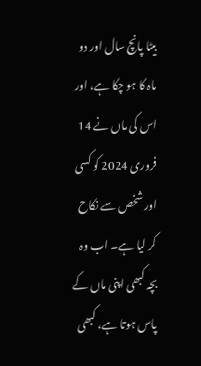بیٹا پانچ سال اور دو ماہ کا ہو چکا ہے، اور اس کی ماں نے 14 فروری 2024 کو کسی اور شخص سے نکاح کر لیا ہے۔ اب وہ بچہ کبھی اپنی ماں کے پاس ہوتا ہے، کبھی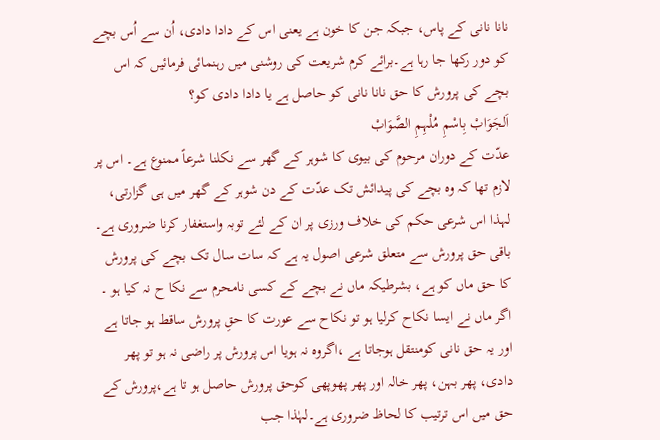نانا نانی کے پاس، جبکہ جن کا خون ہے یعنی اس کے دادا دادی، اُن سے اُس بچے کو دور رکھا جا رہا ہے۔برائے کرم شریعت کی روشنی میں رہنمائی فرمائیں کہ اس بچے کی پرورش کا حق نانا نانی کو حاصل ہے یا دادا دادی کو؟
اَلجَوَابْ بِاسْمِ مُلْہِمِ الصَّوَابْ
عدّت کے دوران مرحوم کی بیوی کا شوہر کے گھر سے نکلنا شرعاً ممنوع ہے۔ اس پر لازم تھا کہ وہ بچے کی پیدائش تک عدّت کے دن شوہر کے گھر میں ہی گزارتی، لہذا اس شرعی حکم کی خلاف ورزی پر ان کے لئے توبہ واستغفار کرنا ضروری ہے۔
باقی حق پرورش سے متعلق شرعی اصول یہ ہے کہ سات سال تک بچے کی پرورش کا حق ماں کو ہے، بشرطیکہ ماں نے بچے کے کسی نامحرم سے نکا ح نہ کیا ہو ۔ اگر ماں نے ایسا نکاح کرلیا ہو تو نکاح سے عورت کا حقِ پرورش ساقط ہو جاتا ہے اور یہ حق نانی کومنتقل ہوجاتا ہے ،اگروہ نہ ہویا اس پرورش پر راضی نہ ہو تو پھر دادی، پھر بہن، پھر خالہ اور پھر پھوپھی کوحق پرورش حاصل ہو تا ہے،پرورش کے حق میں اس ترتیب کا لحاظ ضروری ہے۔لہٰذا جب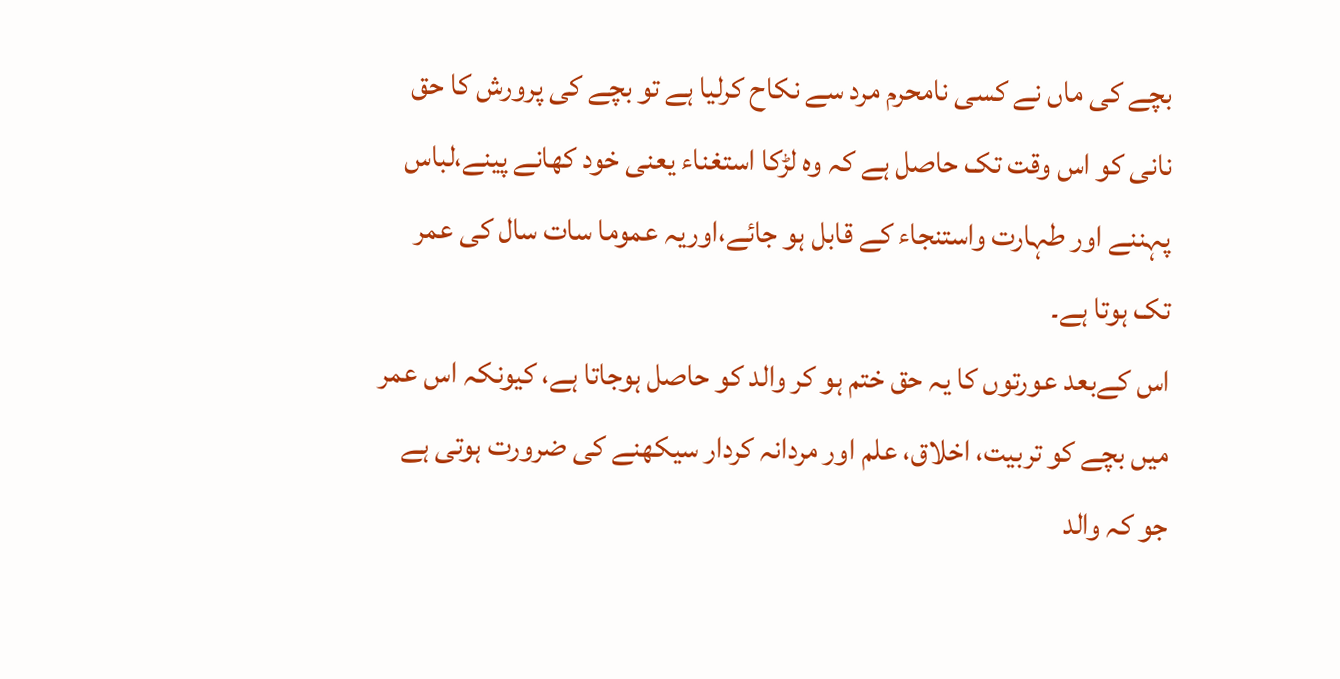بچے کی ماں نے کسی نامحرم مرد سے نکاح کرلیا ہے تو بچے کی پرورش کا حق نانی کو اس وقت تک حاصل ہے کہ وہ لڑکا استغناء یعنی خود کھانے پینے،لباس پہننے اور طہارت واستنجاء کے قابل ہو جائے،اوریہ عموما سات سال کی عمر تک ہوتا ہے۔
اس کےبعد عورتوں کا یہ حق ختم ہو کر والد کو حاصل ہوجاتا ہے، کیونکہ اس عمر میں بچے کو تربیت، اخلاق، علم اور مردانہ کردار سیکھنے کی ضرورت ہوتی ہے جو کہ والد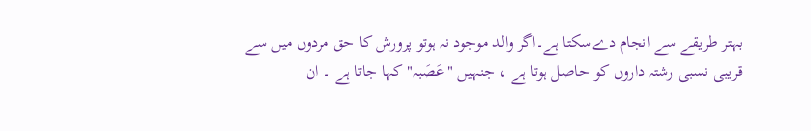بہتر طریقے سے انجام دےسکتا ہے۔اگر والد موجود نہ ہوتو پرورش کا حق مردوں میں سے قریبی نسبی رشتہ داروں کو حاصل ہوتا ہے ، جنہیں "عَصَبہ" کہا جاتا ہے ۔ ان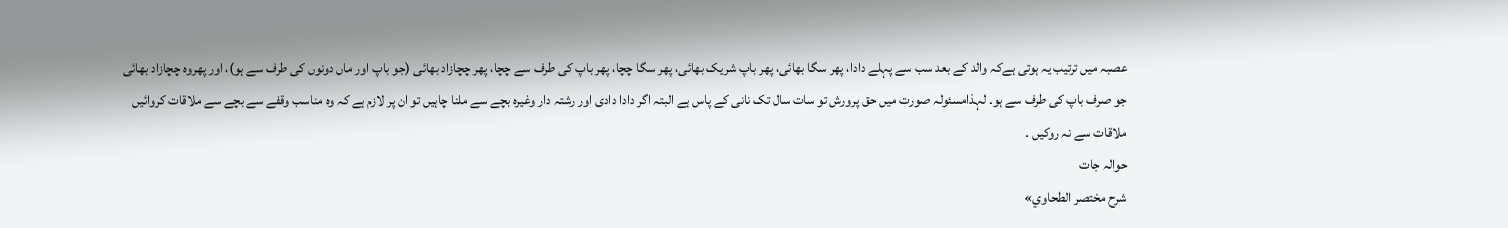عصبہ میں ترتیب یہ ہوتی ہےکہ والد کے بعد سب سے پہلے دادا، پھر سگا بھائی، پھر باپ شریک بھائی، پھر سگا چچا، پھر باپ کی طرف سے چچا، پھر چچازاد بھائی (جو باپ اور ماں دونوں کی طرف سے ہو)، اور پھروہ چچازاد بھائی جو صرف باپ کی طرف سے ہو۔ لہذامسئولہ صورت میں حق پرورش تو سات سال تک نانی کے پاس ہے البتہ اگر دادا دادی اور رشتہ دار وغیرہ بچے سے ملنا چاہیں تو ان پر لازم ہے کہ وہ مناسب وقفے سے بچے سے ملاقات کروائیں ملاقات سے نہ روکیں ۔
حوالہ جات
شرح مختصر الطحاوي»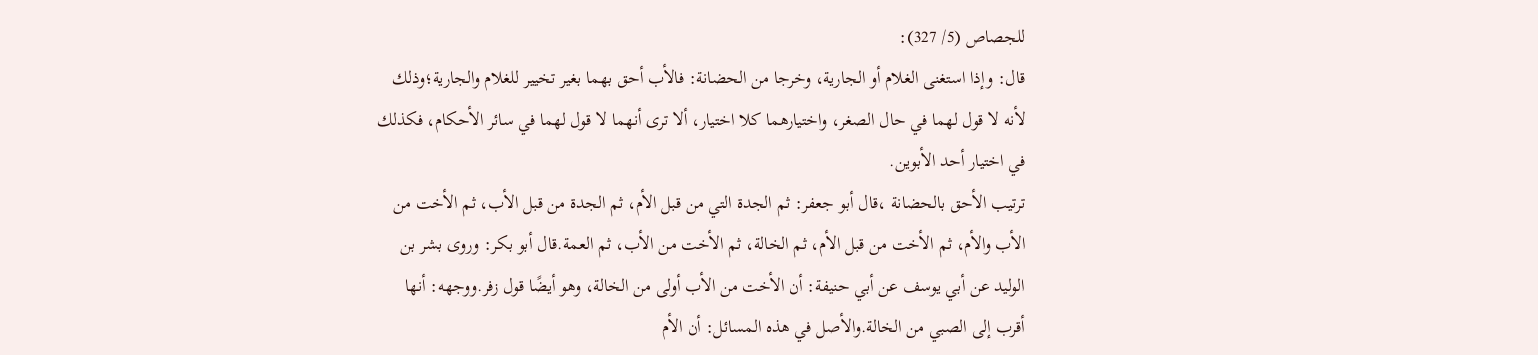للجصاص (5/ 327):
قال: وإذا استغنى الغلام أو الجارية، وخرجا من الحضانة: فالأب أحق بهما بغير تخيير للغلام والجارية؛وذلك لأنه لا قول لهما في حال الصغر، واختيارهما كلا اختيار، ألا ترى أنهما لا قول لهما في سائر الأحكام، فكذلك في اختيار أحد الأبوين.
ترتيب الأحق بالحضانة ،قال أبو جعفر: ثم الجدة التي من قبل الأم، ثم الجدة من قبل الأب، ثم الأخت من الأب والأم، ثم الأخت من قبل الأم، ثم الخالة، ثم الأخت من الأب، ثم العمة.قال أبو بكر: وروى بشر بن الوليد عن أبي يوسف عن أبي حنيفة: أن الأخت من الأب أولى من الخالة، وهو أيضًا قول زفر.ووجهه: أنها أقرب إلى الصبي من الخالة.والأصل في هذه المسائل: أن الأم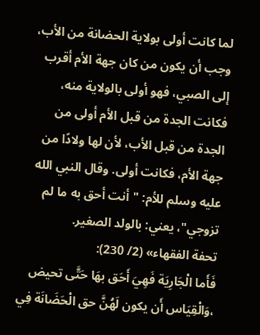لما كانت أولى بولاية الحضانة من الأب، وجب أن يكون من كان جهة الأم أقرب إلى الصبي، فهو أولى بالولاية منه، فكانت الجدة من قبل الأم أولى من الجدة من قبل الأب، لأن لها ولادًا من جهة الأم، فكانت أولى. وقال النبي الله عليه وسلم للأم: "أنت أحق به ما لم تزوجي"، يعني: بالولد الصغير.
تحفة الفقهاء» (2/ 230):
فَأَما الْجَارِيَة فَهِيَ أَحَق بهَا حَتَّى تحيض ،وَالْقِيَاس أَن يكون لَهُنَّ حق الْحَضَانَة فِي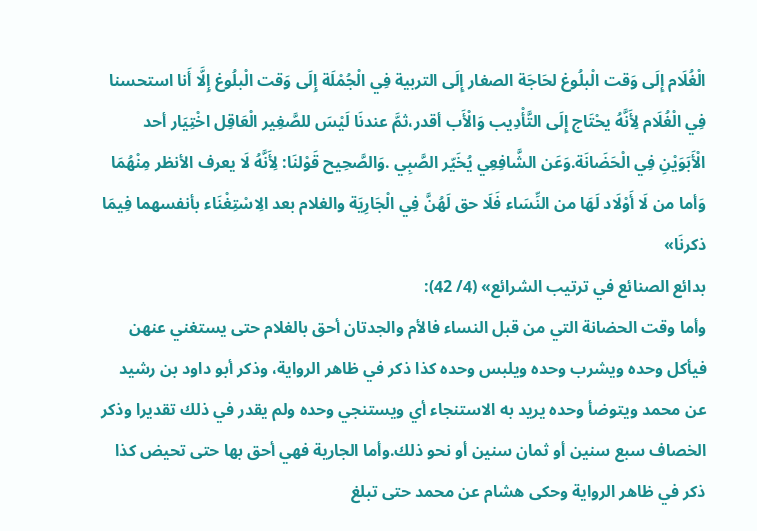الْغُلَام إِلَى وَقت الْبلُوغ لحَاجَة الصغار إِلَى التربية فِي الْجُمْلَة إِلَى وَقت الْبلُوغ إِلَّا أَنا استحسنا فِي الْغُلَام لِأَنَّهُ يحْتَاج إِلَى التَّأْدِيب وَالْأَب أقدر،ثمَّ عندنَا لَيْسَ للصَّغِير الْعَاقِل اخْتِيَار أحد الْأَبَوَيْنِ فِي الْحَضَانَة.وَعَن الشَّافِعِي يُخَيّر الصَّبِي .وَالصَّحِيح قَوْلنَا: لِأَنَّهُ لَا يعرف الأنظر مِنْهُمَا وَأما من لَا أَوْلَاد لَهَا من النِّسَاء فَلَا حق لَهُنَّ فِي الْجَارِيَة والغلام بعد الِاسْتِغْنَاء بأنفسهما فِيمَا ذكرنَا»
بدائع الصنائع في ترتيب الشرائع» (4/ 42):
وأما وقت الحضانة التي من قبل النساء فالأم والجدتان أحق بالغلام حتى يستغني عنهن فيأكل وحده ويشرب وحده ويلبس وحده كذا ذكر في ظاهر الرواية، وذكر أبو داود بن رشيد عن محمد ويتوضأ وحده يريد به الاستنجاء أي ويستنجي وحده ولم يقدر في ذلك تقديرا وذكر الخصاف سبع سنين أو ثمان سنين أو نحو ذلك.وأما الجارية فهي أحق بها حتى تحيض كذا ذكر في ظاهر الرواية وحكى هشام عن محمد حتى تبلغ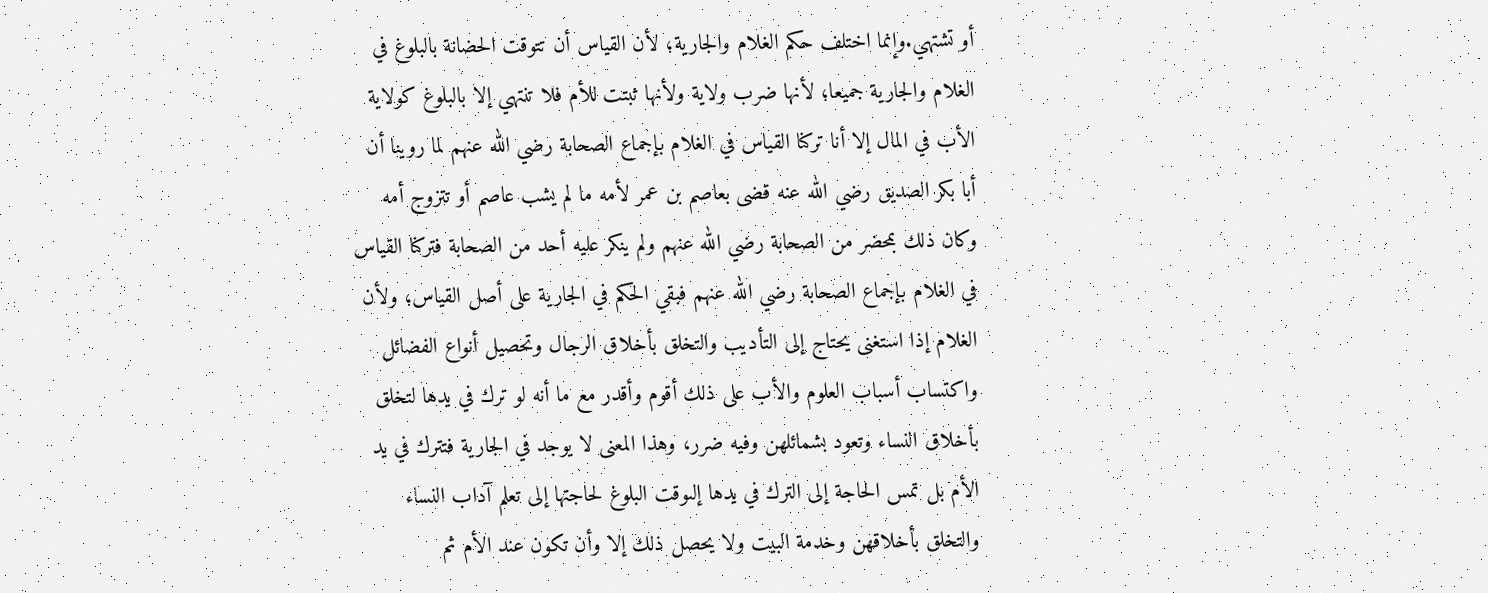أو تشتهي.وإنما اختلف حكم الغلام والجارية؛ لأن القياس أن تتوقت الحضانة بالبلوغ في الغلام والجارية جميعا؛ لأنها ضرب ولاية ولأنها ثبتت للأم فلا تنتهي إلا بالبلوغ كولاية الأب في المال إلا أنا تركنا القياس في الغلام بإجماع الصحابة رضي الله عنهم لما روينا أن أبا بكر الصديق رضي الله عنه قضى بعاصم بن عمر لأمه ما لم يشب عاصم أو تتزوج أمه وكان ذلك بمحضر من الصحابة رضي الله عنهم ولم ينكر عليه أحد من الصحابة فتركنا القياس في الغلام بإجماع الصحابة رضي الله عنهم فبقي الحكم في الجارية على أصل القياس؛ ولأن الغلام إذا استغنى يحتاج إلى التأديب والتخلق بأخلاق الرجال وتحصيل أنواع الفضائل واكتساب أسباب العلوم والأب على ذلك أقوم وأقدر مع ما أنه لو ترك في يدها لتخلق بأخلاق النساء وتعود بشمائلهن وفيه ضرر، وهذا المعنى لا يوجد في الجارية فتترك في يد الأم بل تمس الحاجة إلى الترك في يدها إلىوقت البلوغ لحاجتها إلى تعلم آداب النساء والتخلق بأخلاقهن وخدمة البيت ولا يحصل ذلك إلا وأن تكون عند الأم ثم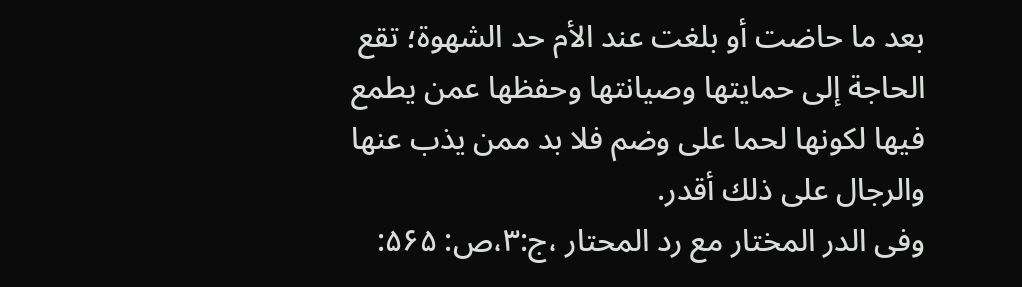بعد ما حاضت أو بلغت عند الأم حد الشهوة؛ تقع الحاجة إلى حمايتها وصيانتها وحفظها عمن يطمع فيها لكونها لحما على وضم فلا بد ممن يذب عنها والرجال على ذلك أقدر.
وفی الدر المختار مع رد المحتار ،ج:۳،ص: ۵۶۵: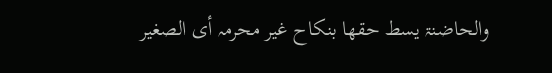والحاضنۃ یسط حقھا بنکاح غیر محرمہ أی الصغیر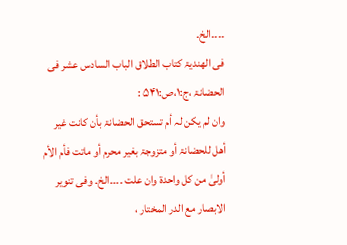۔۔۔۔الخ۔
فی الھندیۃ کتاب الطلاق الباب السادس عشر فی الحضانۃ ،ج:۱،ص:۵۴۱ :
وان لم یکن لہ أم تستحق الحضانۃ بأن کانت غیر أھل للحضانۃ أو متزوجۃ بغیر محرم أو ماتت فأم الأم أولیٰ من کل واحدۃ وان علت ۔۔۔۔الخ۔ وفی تنویر الابصار مع الدر المختار ،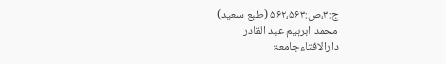ج:۳،ص:۵۶۲،۵۶۳ (طبع سعید)
محمد ابرہیم عبد القادر
دارالافتاءجامعۃ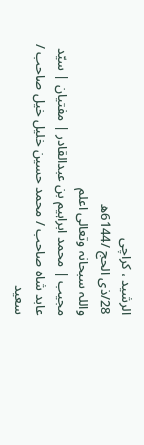الرشید ، کراچی
28/ذی الحج /6144ھ
واللہ سبحانہ وتعالی اعلم
مجیب | محمد ابراہیم بن عبدالقادر | مفتیان | سیّد عابد شاہ صاحب / محمد حسین خلیل خیل صاحب / سعید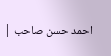احمد حسن صاحب |